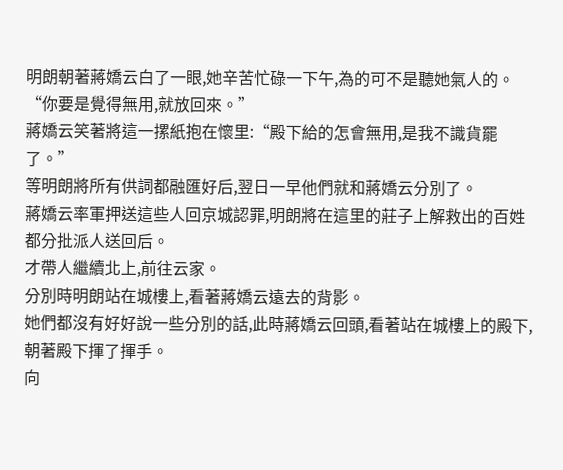明朗朝著蔣嬌云白了一眼,她辛苦忙碌一下午,為的可不是聽她氣人的。
“你要是覺得無用,就放回來。”
蔣嬌云笑著將這一摞紙抱在懷里:“殿下給的怎會無用,是我不識貨罷了。”
等明朗將所有供詞都融匯好后,翌日一早他們就和蔣嬌云分別了。
蔣嬌云率軍押送這些人回京城認罪,明朗將在這里的莊子上解救出的百姓都分批派人送回后。
才帶人繼續北上,前往云家。
分別時明朗站在城樓上,看著蔣嬌云遠去的背影。
她們都沒有好好說一些分別的話,此時蔣嬌云回頭,看著站在城樓上的殿下,朝著殿下揮了揮手。
向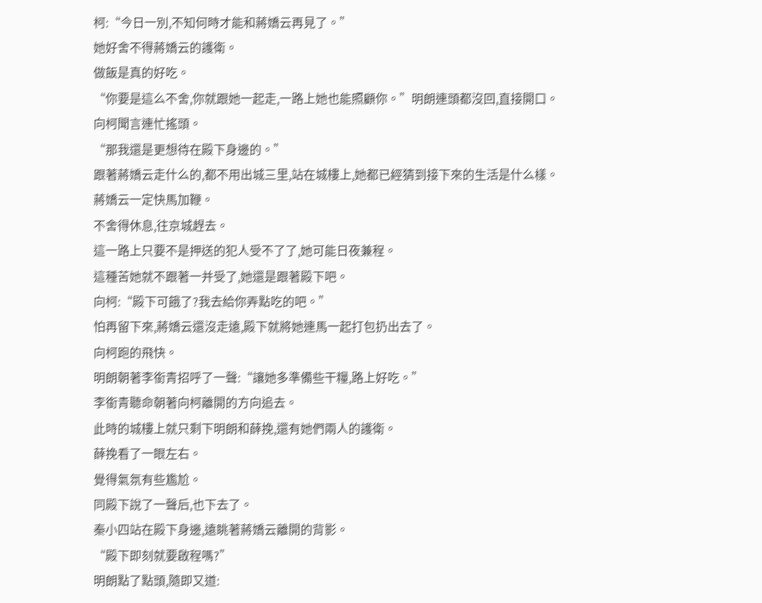柯:“今日一別,不知何時才能和蔣嬌云再見了。”
她好舍不得蔣嬌云的護衛。
做飯是真的好吃。
“你要是這么不舍,你就跟她一起走,一路上她也能照顧你。”明朗連頭都沒回,直接開口。
向柯聞言連忙搖頭。
“那我還是更想待在殿下身邊的。”
跟著蔣嬌云走什么的,都不用出城三里,站在城樓上,她都已經猜到接下來的生活是什么樣。
蔣嬌云一定快馬加鞭。
不舍得休息,往京城趕去。
這一路上只要不是押送的犯人受不了了,她可能日夜兼程。
這種苦她就不跟著一并受了,她還是跟著殿下吧。
向柯:“殿下可餓了?我去給你弄點吃的吧。”
怕再留下來,蔣嬌云還沒走遠,殿下就將她連馬一起打包扔出去了。
向柯跑的飛快。
明朗朝著李銜青招呼了一聲:“讓她多準備些干糧,路上好吃。”
李銜青聽命朝著向柯離開的方向追去。
此時的城樓上就只剩下明朗和薛挽,還有她們兩人的護衛。
薛挽看了一眼左右。
覺得氣氛有些尷尬。
同殿下說了一聲后,也下去了。
秦小四站在殿下身邊,遠眺著蔣嬌云離開的背影。
“殿下即刻就要啟程嗎?”
明朗點了點頭,隨即又道: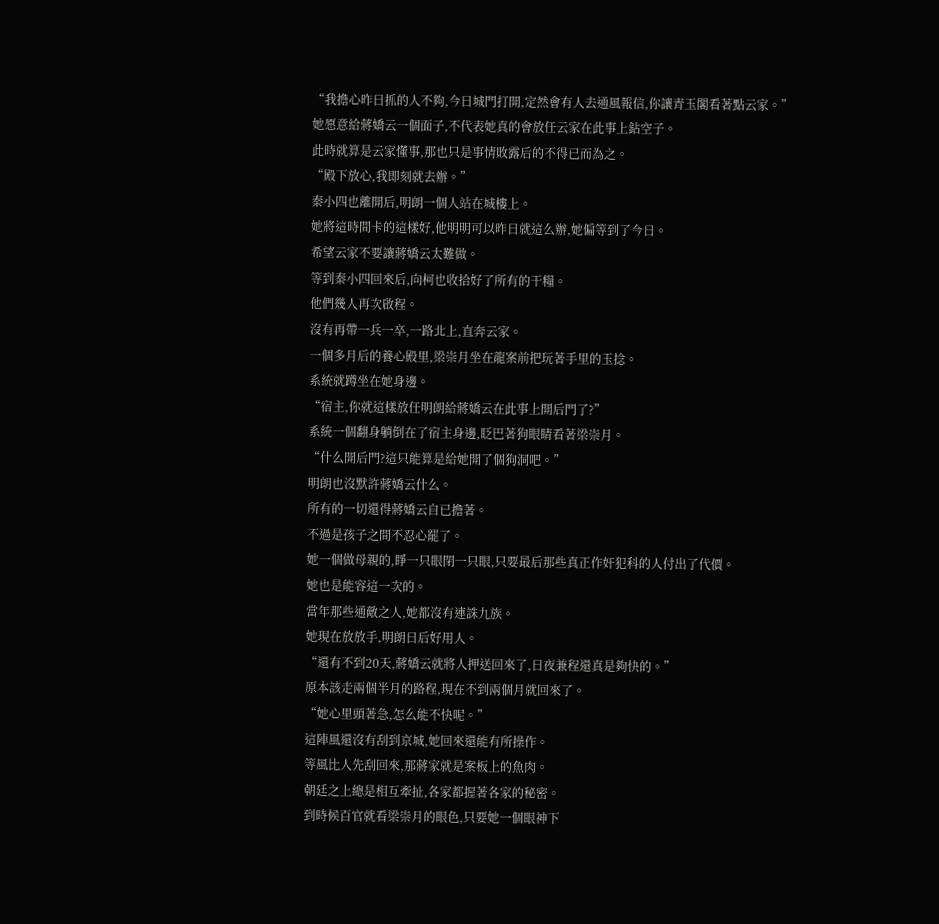“我擔心昨日抓的人不夠,今日城門打開,定然會有人去通風報信,你讓青玉閣看著點云家。”
她愿意給蔣嬌云一個面子,不代表她真的會放任云家在此事上鉆空子。
此時就算是云家懂事,那也只是事情敗露后的不得已而為之。
“殿下放心,我即刻就去辦。”
秦小四也離開后,明朗一個人站在城樓上。
她將這時間卡的這樣好,他明明可以昨日就這么辦,她偏等到了今日。
希望云家不要讓蔣嬌云太難做。
等到秦小四回來后,向柯也收拾好了所有的干糧。
他們幾人再次啟程。
沒有再帶一兵一卒,一路北上,直奔云家。
一個多月后的養心殿里,梁崇月坐在龍案前把玩著手里的玉捻。
系統就蹲坐在她身邊。
“宿主,你就這樣放任明朗給蔣嬌云在此事上開后門了?”
系統一個翻身躺倒在了宿主身邊,眨巴著狗眼睛看著梁崇月。
“什么開后門?這只能算是給她開了個狗洞吧。”
明朗也沒默許蔣嬌云什么。
所有的一切還得蔣嬌云自已擔著。
不過是孩子之間不忍心罷了。
她一個做母親的,睜一只眼閉一只眼,只要最后那些真正作奸犯科的人付出了代價。
她也是能容這一次的。
當年那些通敵之人,她都沒有連誅九族。
她現在放放手,明朗日后好用人。
“還有不到20天,蔣嬌云就將人押送回來了,日夜兼程還真是夠快的。”
原本該走兩個半月的路程,現在不到兩個月就回來了。
“她心里頭著急,怎么能不快呢。”
這陣風還沒有刮到京城,她回來還能有所操作。
等風比人先刮回來,那蔣家就是案板上的魚肉。
朝廷之上總是相互牽扯,各家都握著各家的秘密。
到時候百官就看梁崇月的眼色,只要她一個眼神下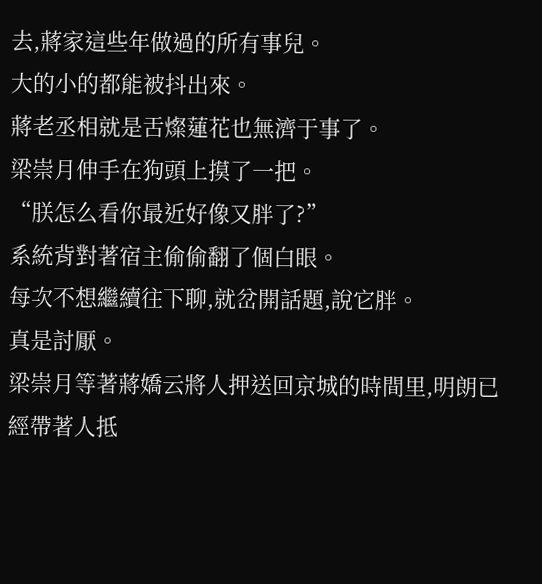去,蔣家這些年做過的所有事兒。
大的小的都能被抖出來。
蔣老丞相就是舌燦蓮花也無濟于事了。
梁崇月伸手在狗頭上摸了一把。
“朕怎么看你最近好像又胖了?”
系統背對著宿主偷偷翻了個白眼。
每次不想繼續往下聊,就岔開話題,說它胖。
真是討厭。
梁崇月等著蔣嬌云將人押送回京城的時間里,明朗已經帶著人抵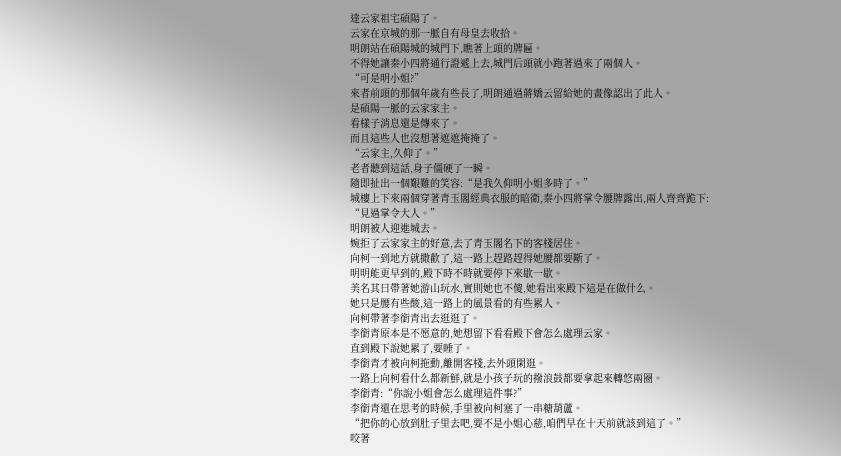達云家祖宅碩陽了。
云家在京城的那一脈自有母皇去收拾。
明朗站在碩陽城的城門下,瞧著上頭的牌匾。
不得她讓秦小四將通行證遞上去,城門后頭就小跑著過來了兩個人。
“可是明小姐?”
來者前頭的那個年歲有些長了,明朗通過蔣嬌云留給她的畫像認出了此人。
是碩陽一脈的云家家主。
看樣子消息還是傳來了。
而且這些人也沒想著遮遮掩掩了。
“云家主,久仰了。”
老者聽到這話,身子僵硬了一瞬。
隨即扯出一個艱難的笑容:“是我久仰明小姐多時了。”
城樓上下來兩個穿著青玉閣經典衣服的暗衛,秦小四將掌令腰牌露出,兩人齊齊跪下:
“見過掌令大人。”
明朗被人迎進城去。
婉拒了云家家主的好意,去了青玉閣名下的客棧居住。
向柯一到地方就撒歡了,這一路上趕路趕得她腰都要斷了。
明明能更早到的,殿下時不時就要停下來歇一歇。
美名其曰帶著她游山玩水,實則她也不傻,她看出來殿下這是在做什么。
她只是腰有些酸,這一路上的風景看的有些累人。
向柯帶著李銜青出去逛逛了。
李銜青原本是不愿意的,她想留下看看殿下會怎么處理云家。
直到殿下說她累了,要睡了。
李銜青才被向柯拖動,離開客棧,去外頭閑逛。
一路上向柯看什么都新鮮,就是小孩子玩的撥浪鼓都要拿起來轉悠兩圈。
李銜青:“你說小姐會怎么處理這件事?”
李銜青還在思考的時候,手里被向柯塞了一串糖葫蘆。
“把你的心放到肚子里去吧,要不是小姐心慈,咱們早在十天前就該到這了。”
咬著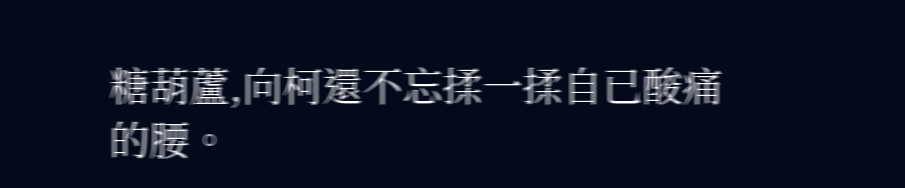糖葫蘆,向柯還不忘揉一揉自已酸痛的腰。